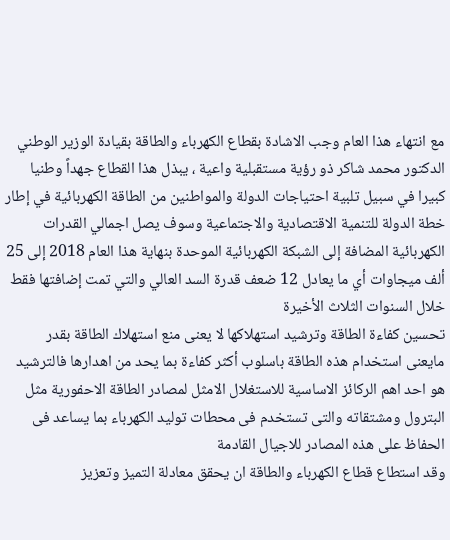مع انتهاء هذا العام وجب الاشادة بقطاع الكهرباء والطاقة بقيادة الوزير الوطني الدكتور محمد شاكر ذو رؤية مستقبلية واعية ، يبذل هذا القطاع جهداً وطنيا كبيرا في سبيل تلبية احتياجات الدولة والمواطنين من الطاقة الكهربائية في إطار خطة الدولة للتنمية الاقتصادية والاجتماعية وسوف يصل اجمالي القدرات الكهربائية المضافة إلى الشبكة الكهربائية الموحدة بنهاية هذا العام 2018 إلى 25 ألف ميجاوات أي ما يعادل 12 ضعف قدرة السد العالي والتي تمت إضافتها فقط خلال السنوات الثلاث الأخيرة
تحسين كفاءة الطاقة وترشيد استهلاكها لا يعنى منع استهلاك الطاقة بقدر مايعنى استخدام هذه الطاقة باسلوب أكثر كفاءة بما يحد من اهدارها فالترشيد هو احد اهم الركائز الاساسية للاستغلال الامثل لمصادر الطاقة الاحفورية مثل البترول ومشتقاته والتى تستخدم فى محطات توليد الكهرباء بما يساعد فى الحفاظ على هذه المصادر للاجيال القادمة
وقد استطاع قطاع الكهرباء والطاقة ان يحقق معادلة التميز وتعزيز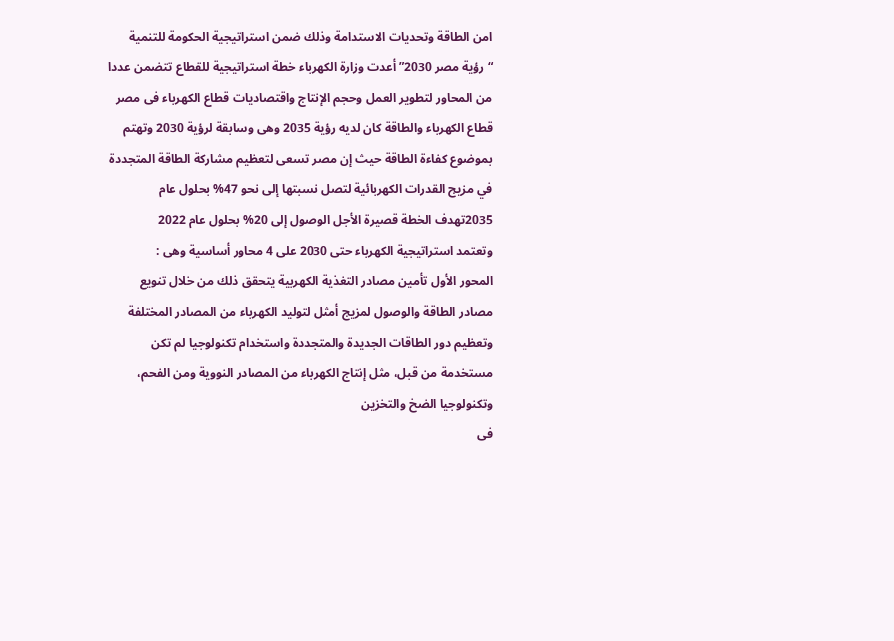امن الطاقة وتحديات الاستدامة وذلك ضمن استراتيجية الحكومة للتنمية “رؤية مصر 2030” أعدت وزارة الكهرباء خطة استراتيجية للقطاع تتضمن عددا من المحاور لتطوير العمل وحجم الإنتاج واقتصاديات قطاع الكهرباء فى مصر
قطاع الكهرباء والطاقة كان لديه رؤية 2035 وهى وسابقة لرؤية 2030 وتهتم بموضوع كفاءة الطاقة حيث إن مصر تسعى لتعظيم مشاركة الطاقة المتجددة في مزيج القدرات الكهربائية لتصل نسبتها إلى نحو 47% بحلول عام 2035تهدف الخطة قصيرة الأجل الوصول إلى 20% بحلول عام 2022
وتعتمد استراتيجية الكهرباء حتى 2030 على 4 محاور أساسية وهى :
المحور الأول تأمين مصادر التغذية الكهربية يتحقق ذلك من خلال تنويع مصادر الطاقة والوصول لمزيج أمثل لتوليد الكهرباء من المصادر المختلفة وتعظيم دور الطاقات الجديدة والمتجددة واستخدام تكنولوجيا لم تكن مستخدمة من قبل، مثل إنتاج الكهرباء من المصادر النووية ومن الفحم، وتكنولوجيا الضخ والتخزين
فى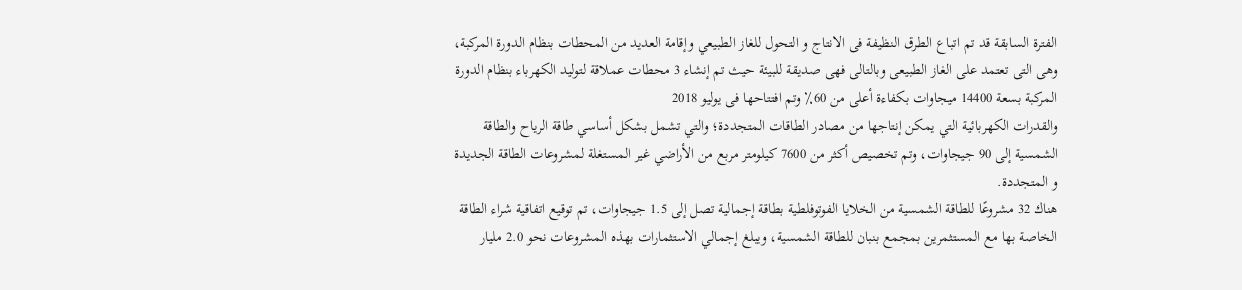الفترة السابقة قد تم اتباع الطرق النظيفة فى الانتاج و التحول للغاز الطبيعي وإقامة العديد من المحطات بنظام الدورة المركبة، وهى التى تعتمد على الغاز الطبيعى وبالتالى فهى صديقة للبيئة حيث تم إنشاء 3 محطات عملاقة لتوليد الكهرباء بنظام الدورة المركبة بسعة 14400 ميجاوات بكفاءة أعلى من 60٪ وتم افتتاحها فى يوليو 2018
والقدرات الكهربائية التي يمكن إنتاجها من مصادر الطاقات المتجددة؛ والتي تشمل بشكل أساسي طاقة الرياح والطاقة الشمسية إلى 90 جيجاوات، وتم تخصيص أكثر من 7600 كيلومتر مربع من الأراضي غير المستغلة لمشروعات الطاقة الجديدة و المتجددة.
هناك 32 مشروعًا للطاقة الشمسية من الخلايا الفوتوفلطية بطاقة إجمالية تصل إلى 1.5 جيجاوات، تم توقيع اتفاقية شراء الطاقة الخاصة بها مع المستثمرين بمجمع بنبان للطاقة الشمسية، ويبلغ إجمالي الاستثمارات بهذه المشروعات نحو 2.0 مليار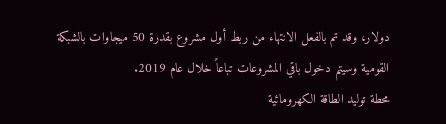دولار، وقد تم بالفعل الانتهاء من ربط أول مشروع بقدرة 50 ميجاوات بالشبكة القومية وسيتم دخول باقي المشروعات تباعاً خلال عام 2019.
محطة توليد الطاقة الكهرومائية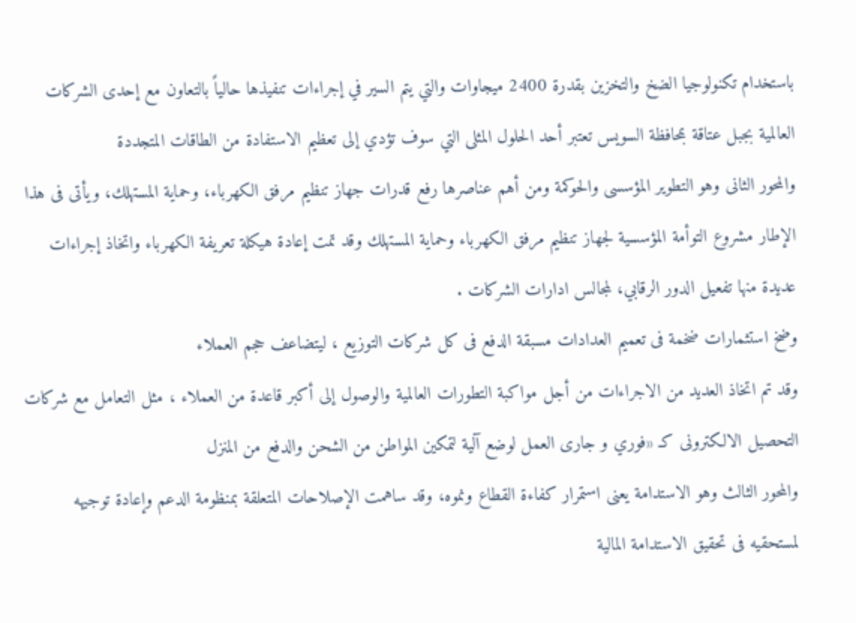باستخدام تكنولوجيا الضخ والتخزين بقدرة 2400 ميجاوات والتي يتم السير في إجراءات تنفيذها حالياً بالتعاون مع إحدى الشركات العالمية بجبل عتاقة بمحافظة السويس تعتبر أحد الحلول المثلى التي سوف تؤدي إلى تعظيم الاستفادة من الطاقات المتجددة
والمحور الثانى وهو التطوير المؤسسى والحوكمة ومن أهم عناصرها رفع قدرات جهاز تنظيم مرفق الكهرباء، وحماية المستهلك، ويأتى فى هذا الإطار مشروع التوأمة المؤسسية لجهاز تنظيم مرفق الكهرباء وحماية المستهلك وقد تمت إعادة هيكلة تعريفة الكهرباء واتخاذ إجراءات عديدة منها تفعيل الدور الرقابي، لمجالس ادارات الشركات .
وضخ استثمارات ضخمة فى تعميم العدادات مسبقة الدفع فى كل شركات التوزيع ، ليتضاعف حجم العملاء
وقد تم اتخاذ العديد من الاجراءات من أجل مواكبة التطورات العالمية والوصول إلى أكبر قاعدة من العملاء ، مثل التعامل مع شركات التحصيل الالكترونى كـ «فوري و جارى العمل لوضع آلية لتمكين المواطن من الشحن والدفع من المنزل
والمحور الثالث وهو الاستدامة يعنى استمرار كفاءة القطاع ونموه، وقد ساهمت الإصلاحات المتعلقة بمنظومة الدعم وإعادة توجيهه لمستحقيه فى تحقيق الاستدامة المالية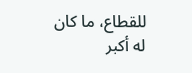للقطاع، ما كان له أكبر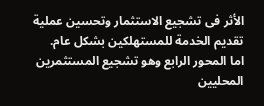الأثر فى تشجيع الاستثمار وتحسين عملية تقديم الخدمة للمستهلكين بشكل عام.
اما المحور الرابع وهو تشجيع المستثمرين المحليين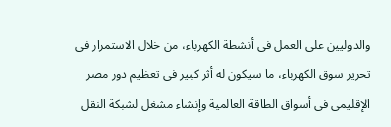والدوليين على العمل فى أنشطة الكهرباء، من خلال الاستمرار فى تحرير سوق الكهرباء، ما سيكون له أثر كبير فى تعظيم دور مصر الإقليمى فى أسواق الطاقة العالمية وإنشاء مشغل لشبكة النقل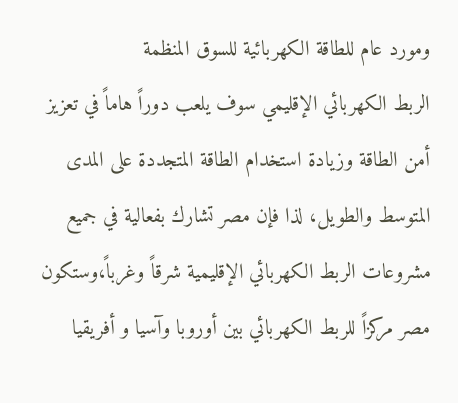ومورد عام للطاقة الكهربائية للسوق المنظمة
الربط الكهربائي الإقليمي سوف يلعب دوراً هاماً في تعزيز أمن الطاقة وزيادة استخدام الطاقة المتجددة على المدى المتوسط والطويل، لذا فإن مصر تشارك بفعالية في جميع مشروعات الربط الكهربائي الإقليمية شرقاً وغرباً،وستكون مصر مركزاً للربط الكهربائي بين أوروبا وآسيا و أفريقيا